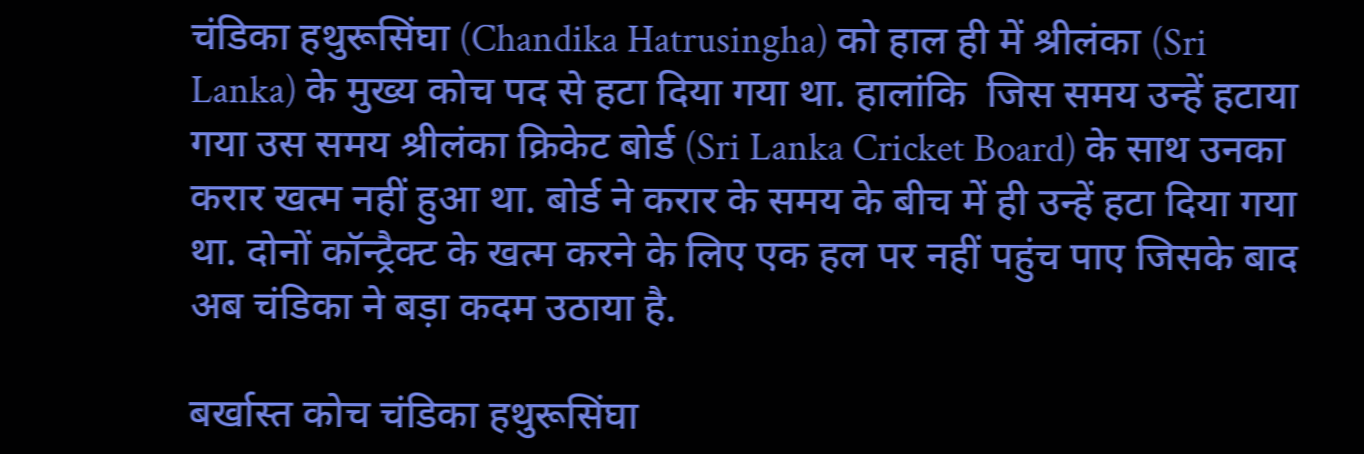चंडिका हथुरूसिंघा (Chandika Hatrusingha) को हाल ही में श्रीलंका (Sri Lanka) के मुख्य कोच पद से हटा दिया गया था. हालांकि  जिस समय उन्हें हटाया गया उस समय श्रीलंका क्रिकेट बोर्ड (Sri Lanka Cricket Board) के साथ उनका करार खत्म नहीं हुआ था. बोर्ड ने करार के समय के बीच में ही उन्हें हटा दिया गया था. दोनों कॉन्ट्रैक्ट के खत्म करने के लिए एक हल पर नहीं पहुंच पाए जिसके बाद अब चंडिका ने बड़ा कदम उठाया है.

बर्खास्त कोच चंडिका हथुरूसिंघा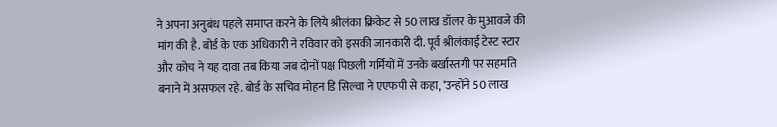ने अपना अनुबंध पहले समाप्त करने के लिये श्रीलंका क्रिकेट से 50 लाख डॉलर के मुआवजे की मांग की है. बोर्ड के एक अधिकारी ने रविवार को इसकी जानकारी दी. पूर्व श्रीलंकाई टेस्ट स्टार और कोच ने यह दावा तब किया जब दोनों पक्ष पिछली गर्मियों में उनके बर्खास्तगी पर सहमति बनाने में असफल रहे. बोर्ड के सचिव मोहन डि सिल्वा ने एएफपी से कहा, ‘उन्होंने 50 लाख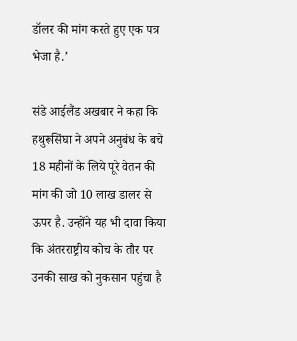डॉलर की मांग करते हुए एक पत्र भेजा है.’

संडे आईलैंड अखबार ने कहा कि हथुरूसिंघा ने अपने अनुबंध के बचे 18 महीनों के लिये पूरे वेतन की मांग की जो 10 लाख डालर से ऊपर है. उन्होंने यह भी दावा किया कि अंतरराष्ट्रीय कोच के तौर पर उनकी साख को नुकसान पहुंचा है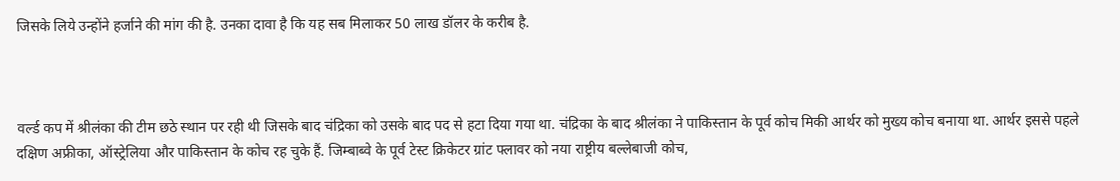जिसके लिये उन्होंने हर्जाने की मांग की है. उनका दावा है कि यह सब मिलाकर 50 लाख डॉलर के करीब है.



वर्ल्ड कप में श्रीलंका की टीम छठे स्थान पर रही थी जिसके बाद चंद्रिका को उसके बाद पद से हटा दिया गया था. चंद्रिका के बाद श्रीलंका ने पाकिस्तान के पूर्व कोच मिकी आर्थर को मुख्य कोच बनाया था. आर्थर इससे पहले दक्षिण अफ्रीका, ऑस्ट्रेलिया और पाकिस्तान के कोच रह चुके हैं. जिम्बाब्वे के पूर्व टेस्ट क्रिकेटर ग्रांट फ्लावर को नया राष्ट्रीय बल्लेबाजी कोच,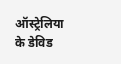ऑस्ट्रेलिया के डेविड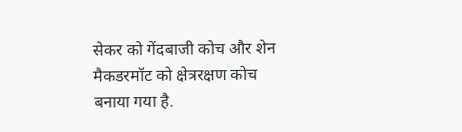सेकर को गेंदबाजी कोच और शेन मैकडरमॉट को क्षेत्ररक्षण कोच बनाया गया है.